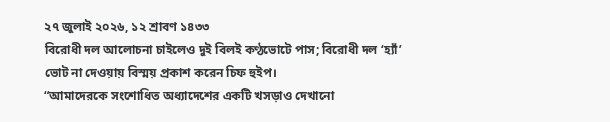২৭ জুলাই ২০২৬, ১২ শ্রাবণ ১৪৩৩
বিরোধী দল আলোচনা চাইলেও দুই বিলই কণ্ঠভোটে পাস; বিরোধী দল ‘হ্যাঁ’ ভোট না দেওয়ায় বিস্ময় প্রকাশ করেন চিফ হুইপ।
“আমাদেরকে সংশোধিত অধ্যাদেশের একটি খসড়াও দেখানো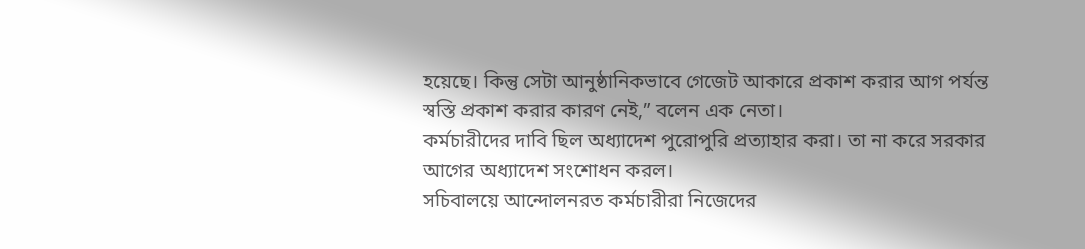হয়েছে। কিন্তু সেটা আনুষ্ঠানিকভাবে গেজেট আকারে প্রকাশ করার আগ পর্যন্ত স্বস্তি প্রকাশ করার কারণ নেই,” বলেন এক নেতা।
কর্মচারীদের দাবি ছিল অধ্যাদেশ পুরোপুরি প্রত্যাহার করা। তা না করে সরকার আগের অধ্যাদেশ সংশোধন করল।
সচিবালয়ে আন্দোলনরত কর্মচারীরা নিজেদের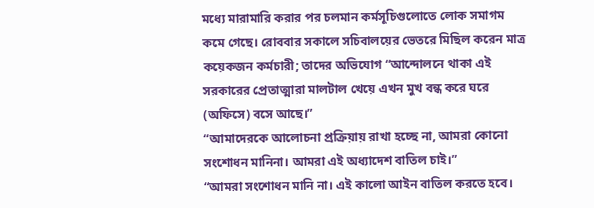মধ্যে মারামারি করার পর চলমান কর্মসূচিগুলোতে লোক সমাগম কমে গেছে। রোববার সকালে সচিবালয়ের ভেতরে মিছিল করেন মাত্র কয়েকজন কর্মচারী; তাদের অভিযোগ “আন্দোলনে থাকা এই সরকারের প্রেতাত্মারা মালটাল খেয়ে এখন মুখ বন্ধ করে ঘরে (অফিসে) বসে আছে।”
“আমাদেরকে আলোচনা প্রক্রিয়ায় রাখা হচ্ছে না, আমরা কোনো সংশোধন মানিনা। আমরা এই অধ্যাদেশ বাতিল চাই।”
“আমরা সংশোধন মানি না। এই কালো আইন বাতিল করতে হবে।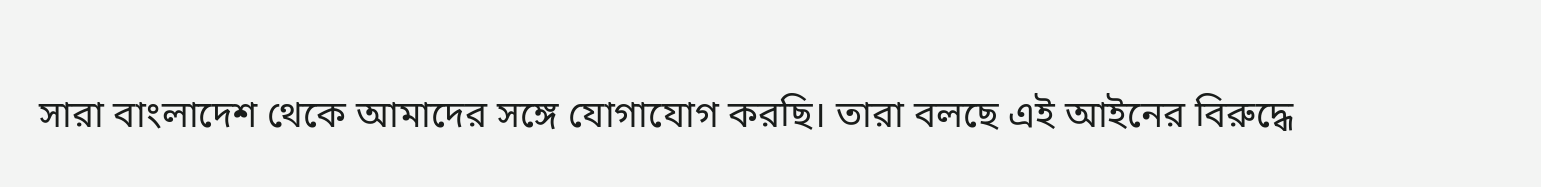সারা বাংলাদেশ থেকে আমাদের সঙ্গে যোগাযোগ করছি। তারা বলছে এই আইনের বিরুদ্ধে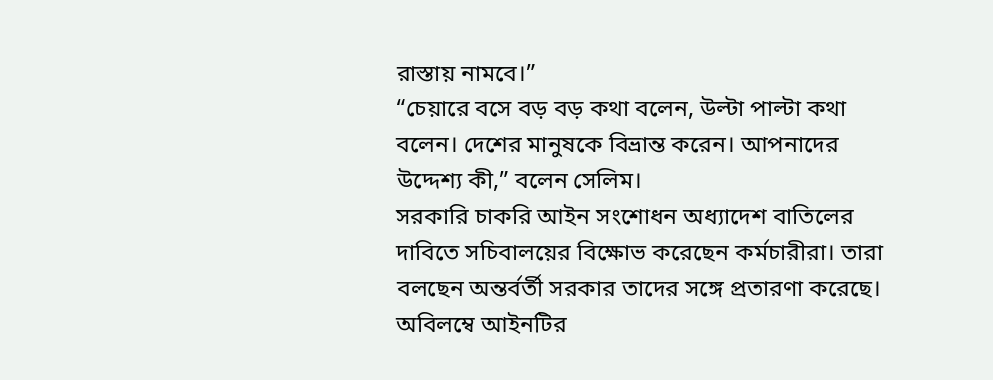রাস্তায় নামবে।”
“চেয়ারে বসে বড় বড় কথা বলেন, উল্টা পাল্টা কথা বলেন। দেশের মানুষকে বিভ্রান্ত করেন। আপনাদের উদ্দেশ্য কী,” বলেন সেলিম।
সরকারি চাকরি আইন সংশোধন অধ্যাদেশ বাতিলের দাবিতে সচিবালয়ের বিক্ষোভ করেছেন কর্মচারীরা। তারা বলছেন অন্তর্বর্তী সরকার তাদের সঙ্গে প্রতারণা করেছে। অবিলম্বে আইনটির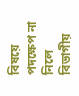বিষয়ে পদক্ষেপ না নিলে বিভাগীয়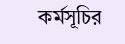কর্মসূচির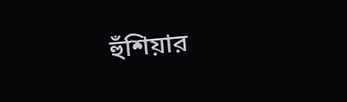হুঁশিয়ার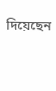দিয়েছেন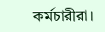কর্মচারীরা।